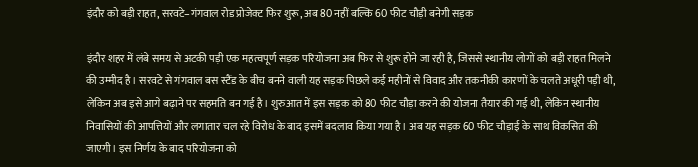इंदौर को बड़ी राहत, सरवटे–गंगवाल रोड प्रोजेक्ट फिर शुरू, अब 80 नहीं बल्कि 60 फीट चौड़ी बनेगी सड़क

इंदौर शहर में लंबे समय से अटकी पड़ी एक महत्वपूर्ण सड़क परियोजना अब फिर से शुरू होने जा रही है, जिससे स्थानीय लोगों को बड़ी राहत मिलने की उम्मीद है। सरवटे से गंगवाल बस स्टैंड के बीच बनने वाली यह सड़क पिछले कई महीनों से विवाद और तकनीकी कारणों के चलते अधूरी पड़ी थी, लेकिन अब इसे आगे बढ़ाने पर सहमति बन गई है। शुरुआत में इस सड़क को 80 फीट चौड़ा करने की योजना तैयार की गई थी, लेकिन स्थानीय निवासियों की आपत्तियों और लगातार चल रहे विरोध के बाद इसमें बदलाव किया गया है। अब यह सड़क 60 फीट चौड़ाई के साथ विकसित की जाएगी। इस निर्णय के बाद परियोजना को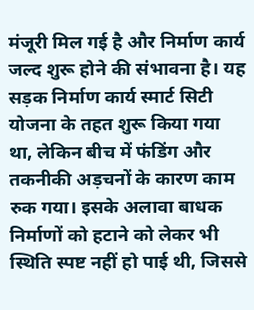मंजूरी मिल गई है और निर्माण कार्य जल्द शुरू होने की संभावना है। यह सड़क निर्माण कार्य स्मार्ट सिटी योजना के तहत शुरू किया गया था, लेकिन बीच में फंडिंग और तकनीकी अड़चनों के कारण काम रुक गया। इसके अलावा बाधक निर्माणों को हटाने को लेकर भी स्थिति स्पष्ट नहीं हो पाई थी, जिससे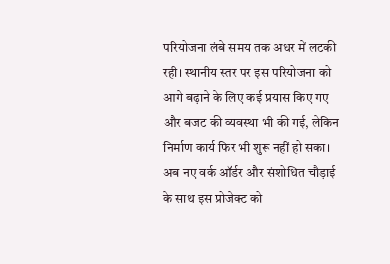परियोजना लंबे समय तक अधर में लटकी रही। स्थानीय स्तर पर इस परियोजना को आगे बढ़ाने के लिए कई प्रयास किए गए और बजट की व्यवस्था भी की गई, लेकिन निर्माण कार्य फिर भी शुरू नहीं हो सका। अब नए वर्क ऑर्डर और संशोधित चौड़ाई के साथ इस प्रोजेक्ट को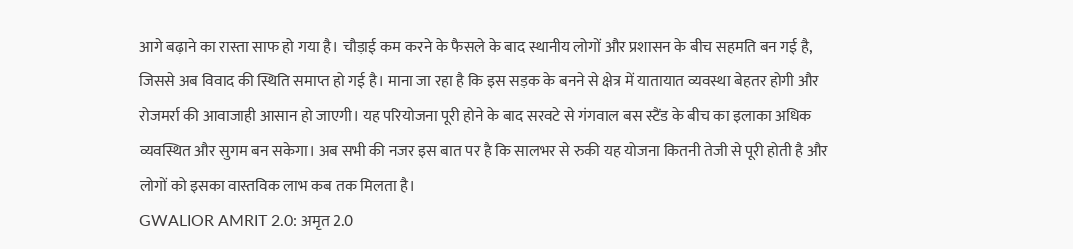आगे बढ़ाने का रास्ता साफ हो गया है। चौड़ाई कम करने के फैसले के बाद स्थानीय लोगों और प्रशासन के बीच सहमति बन गई है, जिससे अब विवाद की स्थिति समाप्त हो गई है। माना जा रहा है कि इस सड़क के बनने से क्षेत्र में यातायात व्यवस्था बेहतर होगी और रोजमर्रा की आवाजाही आसान हो जाएगी। यह परियोजना पूरी होने के बाद सरवटे से गंगवाल बस स्टैंड के बीच का इलाका अधिक व्यवस्थित और सुगम बन सकेगा। अब सभी की नजर इस बात पर है कि सालभर से रुकी यह योजना कितनी तेजी से पूरी होती है और लोगों को इसका वास्तविक लाभ कब तक मिलता है।
GWALIOR AMRIT 2.0: अमृत 2.0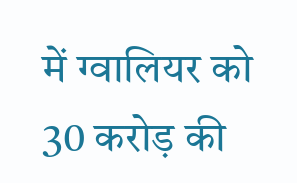में ग्वालियर को 30 करोड़ की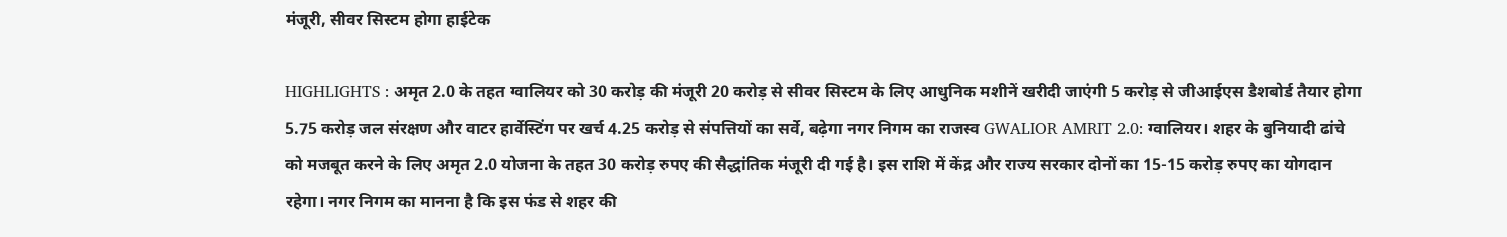मंजूरी, सीवर सिस्टम होगा हाईटेक

HIGHLIGHTS : अमृत 2.0 के तहत ग्वालियर को 30 करोड़ की मंजूरी 20 करोड़ से सीवर सिस्टम के लिए आधुनिक मशीनें खरीदी जाएंगी 5 करोड़ से जीआईएस डैशबोर्ड तैयार होगा 5.75 करोड़ जल संरक्षण और वाटर हार्वेस्टिंग पर खर्च 4.25 करोड़ से संपत्तियों का सर्वे, बढ़ेगा नगर निगम का राजस्व GWALIOR AMRIT 2.0: ग्वालियर। शहर के बुनियादी ढांचे को मजबूत करने के लिए अमृत 2.0 योजना के तहत 30 करोड़ रुपए की सैद्धांतिक मंजूरी दी गई है। इस राशि में केंद्र और राज्य सरकार दोनों का 15-15 करोड़ रुपए का योगदान रहेगा। नगर निगम का मानना है कि इस फंड से शहर की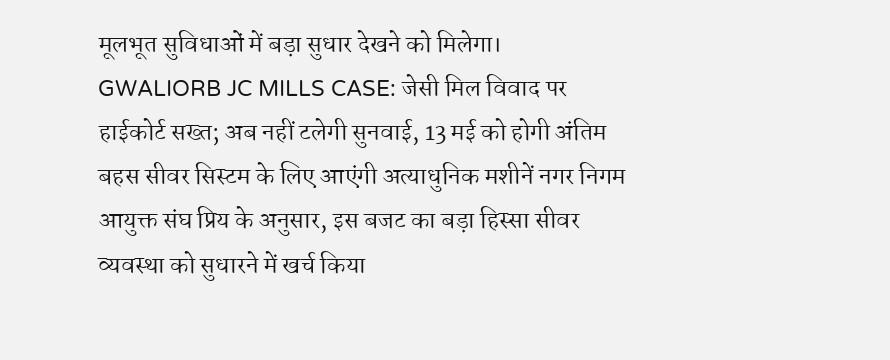मूलभूत सुविधाओं में बड़ा सुधार देखने को मिलेगा। GWALIORB JC MILLS CASE: जेसी मिल विवाद पर हाईकोर्ट सख्त; अब नहीं टलेगी सुनवाई, 13 मई को होगी अंतिम बहस सीवर सिस्टम के लिए आएंगी अत्याधुनिक मशीनें नगर निगम आयुक्त संघ प्रिय के अनुसार, इस बजट का बड़ा हिस्सा सीवर व्यवस्था को सुधारने में खर्च किया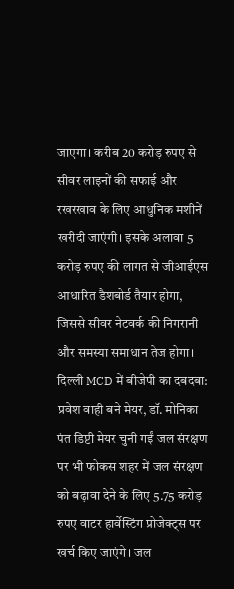जाएगा। करीब 20 करोड़ रुपए से सीवर लाइनों की सफाई और रखरखाव के लिए आधुनिक मशीनें खरीदी जाएंगी। इसके अलावा 5 करोड़ रुपए की लागत से जीआईएस आधारित डैशबोर्ड तैयार होगा, जिससे सीवर नेटवर्क की निगरानी और समस्या समाधान तेज होगा। दिल्ली MCD में बीजेपी का दबदबा: प्रवेश वाही बने मेयर, डॉ. मोनिका पंत डिप्टी मेयर चुनी गईं जल संरक्षण पर भी फोकस शहर में जल संरक्षण को बढ़ावा देने के लिए 5.75 करोड़ रुपए वाटर हार्वेस्टिंग प्रोजेक्ट्स पर खर्च किए जाएंगे। जल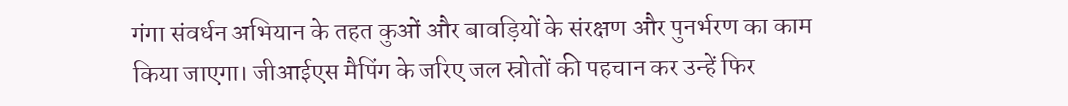गंगा संवर्धन अभियान के तहत कुओं और बावड़ियों के संरक्षण और पुनर्भरण का काम किया जाएगा। जीआईएस मैपिंग के जरिए जल स्रोतों की पहचान कर उन्हें फिर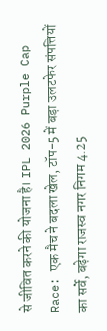से जीवित करने की योजना है। IPL 2026 Purple Cap Race: एक मैच ने बदला खेल, टॉप-5 में बड़ा उलटफेर संपत्तियों का सर्वे, बढ़ेगा राजस्व नगर निगम 4.25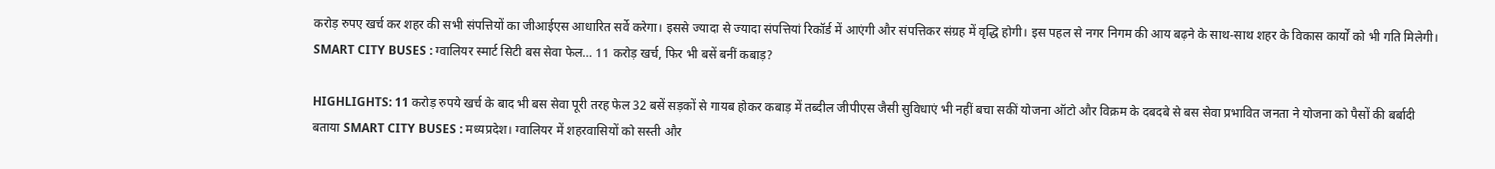करोड़ रुपए खर्च कर शहर की सभी संपत्तियों का जीआईएस आधारित सर्वे करेगा। इससे ज्यादा से ज्यादा संपत्तियां रिकॉर्ड में आएंगी और संपत्तिकर संग्रह में वृद्धि होगी। इस पहल से नगर निगम की आय बढ़ने के साथ-साथ शहर के विकास कार्यों को भी गति मिलेगी।
SMART CITY BUSES : ग्वालियर स्मार्ट सिटी बस सेवा फेल… 11 करोड़ खर्च, फिर भी बसें बनीं कबाड़?

HIGHLIGHTS: 11 करोड़ रुपये खर्च के बाद भी बस सेवा पूरी तरह फेल 32 बसें सड़कों से गायब होकर कबाड़ में तब्दील जीपीएस जैसी सुविधाएं भी नहीं बचा सकीं योजना ऑटो और विक्रम के दबदबे से बस सेवा प्रभावित जनता ने योजना को पैसों की बर्बादी बताया SMART CITY BUSES : मध्यप्रदेश। ग्वालियर में शहरवासियों को सस्ती और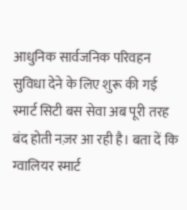आधुनिक सार्वजनिक परिवहन सुविधा देने के लिए शुरू की गई स्मार्ट सिटी बस सेवा अब पूरी तरह बंद होती नज़र आ रही है। बता दें कि ग्वालियर स्मार्ट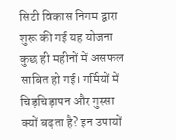सिटी विकास निगम द्वारा शुरू की गई यह योजना कुछ ही महीनों में असफल साबित हो गई। गर्मियों में चिड़चिड़ापन और गुस्सा क्यों बढ़ता है? इन उपायों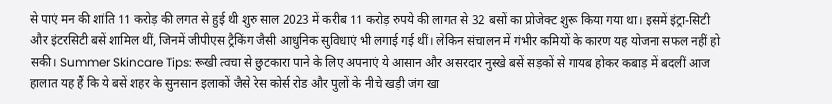से पाएं मन की शांति 11 करोड़ की लगत से हुई थी शुरु साल 2023 में करीब 11 करोड़ रुपये की लागत से 32 बसों का प्रोजेक्ट शुरू किया गया था। इसमें इंट्रा-सिटी और इंटरसिटी बसें शामिल थीं, जिनमें जीपीएस ट्रैकिंग जैसी आधुनिक सुविधाएं भी लगाई गई थीं। लेकिन संचालन में गंभीर कमियों के कारण यह योजना सफल नहीं हो सकी। Summer Skincare Tips: रूखी त्वचा से छुटकारा पाने के लिए अपनाएं ये आसान और असरदार नुस्खे बसें सड़कों से गायब होकर कबाड़ में बदलीं आज हालात यह हैं कि ये बसें शहर के सुनसान इलाकों जैसे रेस कोर्स रोड और पुलों के नीचे खड़ी जंग खा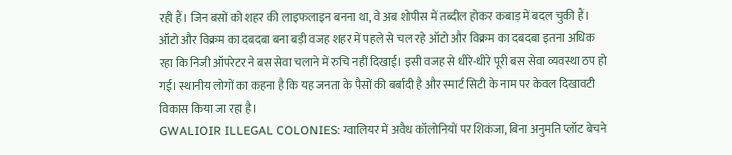रही हैं। जिन बसों को शहर की लाइफलाइन बनना था, वे अब शोपीस में तब्दील होकर कबाड़ में बदल चुकी हैं। ऑटो और विक्रम का दबदबा बना बड़ी वजह शहर में पहले से चल रहे ऑटो और विक्रम का दबदबा इतना अधिक रहा कि निजी ऑपरेटर ने बस सेवा चलाने में रुचि नहीं दिखाई। इसी वजह से धीरे-धीरे पूरी बस सेवा व्यवस्था ठप हो गई। स्थानीय लोगों का कहना है कि यह जनता के पैसों की बर्बादी है और स्मार्ट सिटी के नाम पर केवल दिखावटी विकास किया जा रहा है।
GWALIOIR ILLEGAL COLONIES: ग्वालियर में अवैध कॉलोनियों पर शिकंजा, बिना अनुमति प्लॉट बेचने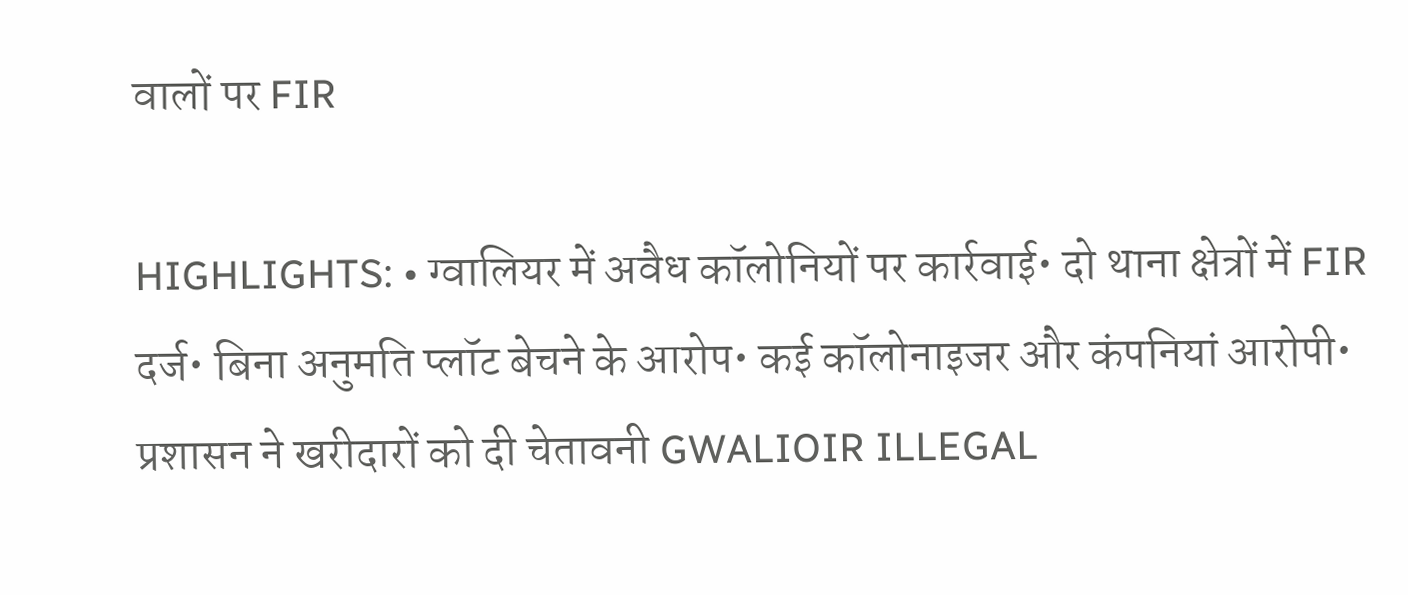वालों पर FIR

HIGHLIGHTS: • ग्वालियर में अवैध कॉलोनियों पर कार्रवाई• दो थाना क्षेत्रों में FIR दर्ज• बिना अनुमति प्लॉट बेचने के आरोप• कई कॉलोनाइजर और कंपनियां आरोपी• प्रशासन ने खरीदारों को दी चेतावनी GWALIOIR ILLEGAL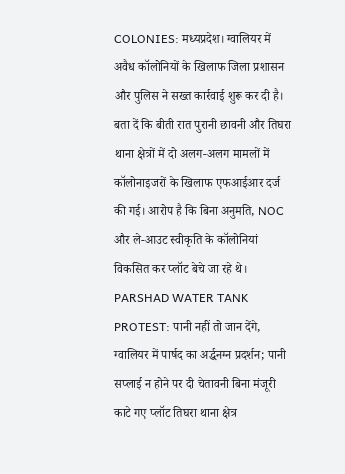COLONIES: मध्यप्रदेश। ग्वालियर में अवैध कॉलोनियों के खिलाफ जिला प्रशासन और पुलिस ने सख्त कार्रवाई शुरू कर दी है। बता दें कि बीती रात पुरानी छावनी और तिघरा थाना क्षेत्रों में दो अलग-अलग मामलों में कॉलोनाइजरों के खिलाफ एफआईआर दर्ज की गई। आरोप है कि बिना अनुमति, NOC और ले-आउट स्वीकृति के कॉलोनियां विकसित कर प्लॉट बेचे जा रहे थे। PARSHAD WATER TANK PROTEST: पानी नहीं तो जान देंगे, ग्वालियर में पार्षद का अर्द्धनग्न प्रदर्शन; पानी सप्लाई न होने पर दी चेतावनी बिना मंजूरी काटे गए प्लॉट तिघरा थाना क्षेत्र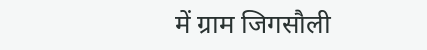में ग्राम जिगसौली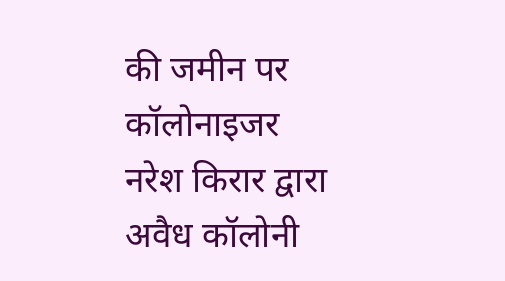की जमीन पर कॉलोनाइजर नरेश किरार द्वारा अवैध कॉलोनी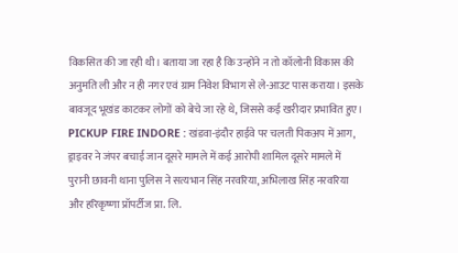विकसित की जा रही थी। बताया जा रहा है कि उन्होंने न तो कॉलोनी विकास की अनुमति ली और न ही नगर एवं ग्राम निवेश विभाग से ले-आउट पास कराया। इसके बावजूद भूखंड काटकर लोगों को बेचे जा रहे थे, जिससे कई खरीदार प्रभावित हुए। PICKUP FIRE INDORE : खंडवा-इंदौर हाईवे पर चलती पिकअप में आग, ड्राइवर ने जंपर बचाई जान दूसरे मामले में कई आरोपी शामिल दूसरे मामले में पुरानी छावनी थाना पुलिस ने सत्यभान सिंह नरवरिया, अभिलाख सिंह नरवरिया और हरिकृष्णा प्रॉपर्टीज प्रा. लि.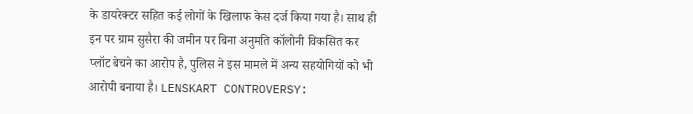के डायरेक्टर सहित कई लोगों के खिलाफ केस दर्ज किया गया है। साथ ही इन पर ग्राम सुसैरा की जमीन पर बिना अनुमति कॉलोनी विकसित कर प्लॉट बेचने का आरोप है, पुलिस ने इस मामले में अन्य सहयोगियों को भी आरोपी बनाया है। LENSKART CONTROVERSY: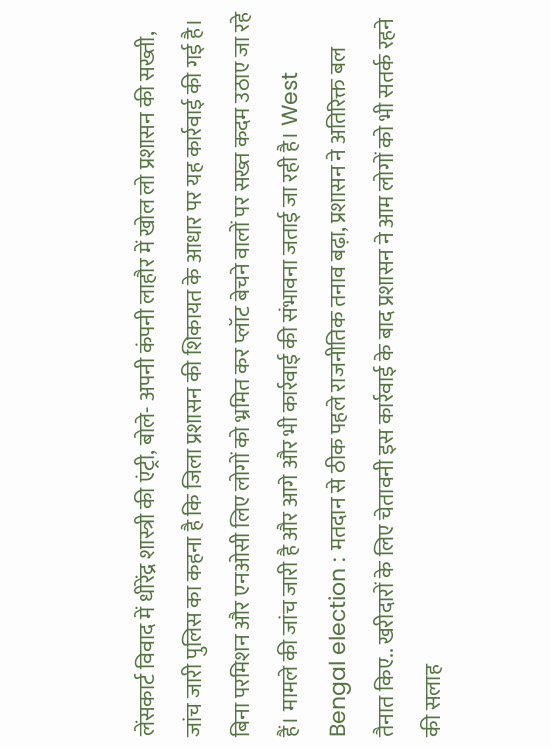लेंसकार्ट विवाद में धीरेंद्र शास्त्री की एंट्री, बोले- अपनी कंपनी लाहौर में खोल लो प्रशासन की सख्ती, जांच जारी पुलिस का कहना है कि जिला प्रशासन की शिकायत के आधार पर यह कार्रवाई की गई है। बिना परमिशन और एनओसी लिए लोगों को भ्रमित कर प्लॉट बेचने वालों पर सख्त कदम उठाए जा रहे हैं। मामले की जांच जारी है और आगे और भी कार्रवाई की संभावना जताई जा रही है। West Bengal election : मतदान से ठीक पहले राजनीतिक तनाव बढ़ा, प्रशासन ने अतिरिक्त बल तैनात किए.. खरीदारों के लिए चेतावनी इस कार्रवाई के बाद प्रशासन ने आम लोगों को भी सतर्क रहने की सलाह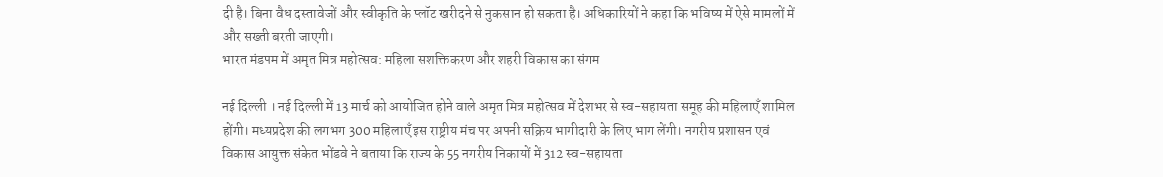दी है। बिना वैध दस्तावेजों और स्वीकृति के प्लॉट खरीदने से नुकसान हो सकता है। अधिकारियों ने कहा कि भविष्य में ऐसे मामलों में और सख्ती बरती जाएगी।
भारत मंडपम में अमृत मित्र महोत्सव: महिला सशक्तिकरण और शहरी विकास का संगम

नई दिल्ली । नई दिल्ली में 13 मार्च को आयोजित होने वाले अमृत मित्र महोत्सव में देशभर से स्व-सहायता समूह की महिलाएँ शामिल होंगी। मध्यप्रदेश की लगभग 300 महिलाएँ इस राष्ट्रीय मंच पर अपनी सक्रिय भागीदारी के लिए भाग लेंगी। नगरीय प्रशासन एवं विकास आयुक्त संकेत भोंडवे ने बताया कि राज्य के 55 नगरीय निकायों में 312 स्व-सहायता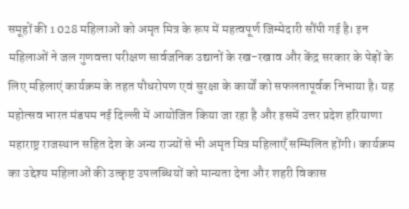समूहों की 1 028 महिलाओं को अमृत मित्र के रूप में महत्वपूर्ण जिम्मेदारी सौंपी गई है। इन महिलाओं ने जल गुणवत्ता परीक्षण सार्वजनिक उद्यानों के रख-रखाव और केंद्र सरकार के पेड़ों के लिए महिलाएं कार्यक्रम के तहत पौधरोपण एवं सुरक्षा के कार्यों को सफलतापूर्वक निभाया है। यह महोत्सव भारत मंडपम नई दिल्ली में आयोजित किया जा रहा है और इसमें उत्तर प्रदेश हरियाणा महाराष्ट्र राजस्थान सहित देश के अन्य राज्यों से भी अमृत मित्र महिलाएँ सम्मिलित होंगी। कार्यक्रम का उद्देश्य महिलाओं की उत्कृष्ट उपलब्धियों को मान्यता देना और शहरी विकास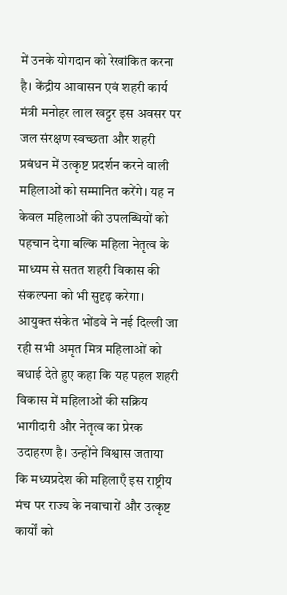में उनके योगदान को रेखांकित करना है। केंद्रीय आवासन एवं शहरी कार्य मंत्री मनोहर लाल खट्टर इस अवसर पर जल संरक्षण स्वच्छता और शहरी प्रबंधन में उत्कृष्ट प्रदर्शन करने वाली महिलाओं को सम्मानित करेंगे। यह न केवल महिलाओं की उपलब्धियों को पहचान देगा बल्कि महिला नेतृत्व के माध्यम से सतत शहरी विकास की संकल्पना को भी सुदृढ़ करेगा। आयुक्त संकेत भोंडवे ने नई दिल्ली जा रही सभी अमृत मित्र महिलाओं को बधाई देते हुए कहा कि यह पहल शहरी विकास में महिलाओं की सक्रिय भागीदारी और नेतृत्व का प्रेरक उदाहरण है। उन्होंने विश्वास जताया कि मध्यप्रदेश की महिलाएँ इस राष्ट्रीय मंच पर राज्य के नवाचारों और उत्कृष्ट कार्यों को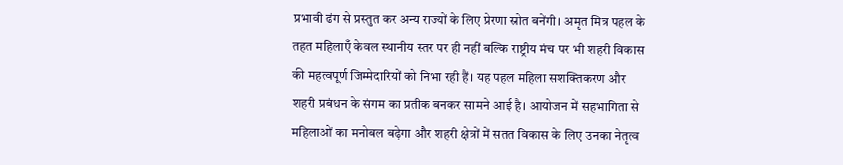प्रभावी ढंग से प्रस्तुत कर अन्य राज्यों के लिए प्रेरणा स्रोत बनेंगी। अमृत मित्र पहल के तहत महिलाएँ केवल स्थानीय स्तर पर ही नहीं बल्कि राष्ट्रीय मंच पर भी शहरी विकास की महत्वपूर्ण जिम्मेदारियों को निभा रही हैं। यह पहल महिला सशक्तिकरण और शहरी प्रबंधन के संगम का प्रतीक बनकर सामने आई है। आयोजन में सहभागिता से महिलाओं का मनोबल बढ़ेगा और शहरी क्षेत्रों में सतत विकास के लिए उनका नेतृत्व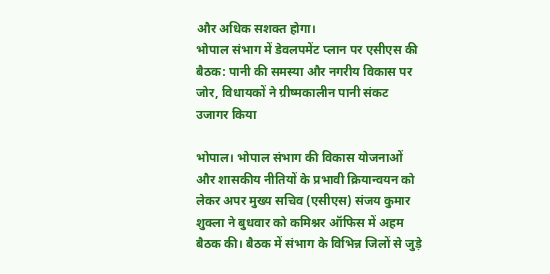और अधिक सशक्त होगा।
भोपाल संभाग में डेवलपमेंट प्लान पर एसीएस की बैठक: पानी की समस्या और नगरीय विकास पर जोर, विधायकों ने ग्रीष्मकालीन पानी संकट उजागर किया

भोपाल। भोपाल संभाग की विकास योजनाओं और शासकीय नीतियों के प्रभावी क्रियान्वयन को लेकर अपर मुख्य सचिव (एसीएस) संजय कुमार शुक्ला ने बुधवार को कमिश्नर ऑफिस में अहम बैठक की। बैठक में संभाग के विभिन्न जिलों से जुड़े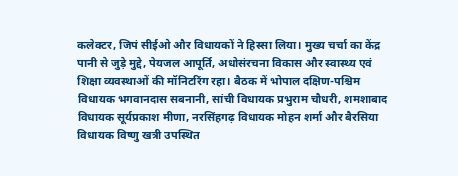कलेक्टर, जिपं सीईओ और विधायकों ने हिस्सा लिया। मुख्य चर्चा का केंद्र पानी से जुड़े मुद्दे, पेयजल आपूर्ति, अधोसंरचना विकास और स्वास्थ्य एवं शिक्षा व्यवस्थाओं की मॉनिटरिंग रहा। बैठक में भोपाल दक्षिण-पश्चिम विधायक भगवानदास सबनानी, सांची विधायक प्रभुराम चौधरी, शमशाबाद विधायक सूर्यप्रकाश मीणा, नरसिंहगढ़ विधायक मोहन शर्मा और बैरसिया विधायक विष्णु खत्री उपस्थित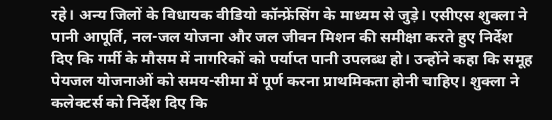रहे। अन्य जिलों के विधायक वीडियो कॉन्फ्रेंसिंग के माध्यम से जुड़े। एसीएस शुक्ला ने पानी आपूर्ति, नल-जल योजना और जल जीवन मिशन की समीक्षा करते हुए निर्देश दिए कि गर्मी के मौसम में नागरिकों को पर्याप्त पानी उपलब्ध हो। उन्होंने कहा कि समूह पेयजल योजनाओं को समय-सीमा में पूर्ण करना प्राथमिकता होनी चाहिए। शुक्ला ने कलेक्टर्स को निर्देश दिए कि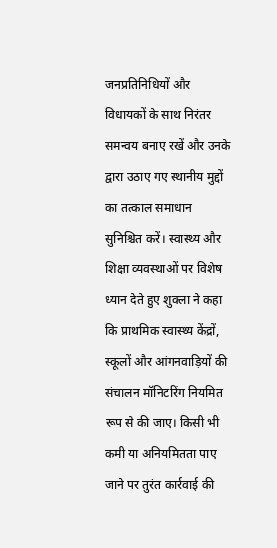जनप्रतिनिधियों और विधायकों के साथ निरंतर समन्वय बनाए रखें और उनके द्वारा उठाए गए स्थानीय मुद्दों का तत्काल समाधान सुनिश्चित करें। स्वास्थ्य और शिक्षा व्यवस्थाओं पर विशेष ध्यान देते हुए शुक्ला ने कहा कि प्राथमिक स्वास्थ्य केंद्रों, स्कूलों और आंगनवाड़ियों की संचालन मॉनिटरिंग नियमित रूप से की जाए। किसी भी कमी या अनियमितता पाए जाने पर तुरंत कार्रवाई की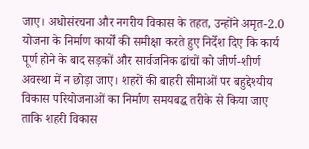जाए। अधोसंरचना और नगरीय विकास के तहत, उन्होंने अमृत-2.0 योजना के निर्माण कार्यों की समीक्षा करते हुए निर्देश दिए कि कार्य पूर्ण होने के बाद सड़कों और सार्वजनिक ढांचों को जीर्ण-शीर्ण अवस्था में न छोड़ा जाए। शहरों की बाहरी सीमाओं पर बहुद्देश्यीय विकास परियोजनाओं का निर्माण समयबद्ध तरीके से किया जाए ताकि शहरी विकास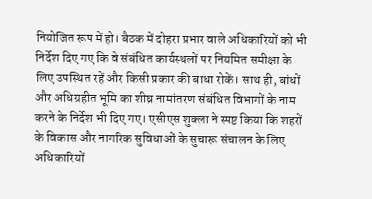नियोजित रूप में हो। बैठक में दोहरा प्रभार वाले अधिकारियों को भी निर्देश दिए गए कि वे संबंधित कार्यस्थलों पर नियमित समीक्षा के लिए उपस्थित रहें और किसी प्रकार की बाधा रोकें। साथ ही, बांधों और अधिग्रहीत भूमि का शीघ्र नामांतरण संबंधित विभागों के नाम करने के निर्देश भी दिए गए। एसीएस शुक्ला ने स्पष्ट किया कि शहरों के विकास और नागरिक सुविधाओं के सुचारू संचालन के लिए अधिकारियों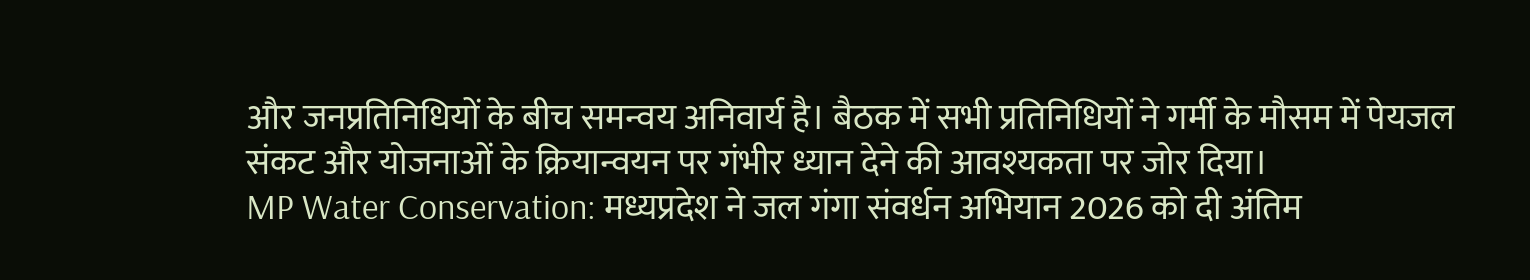और जनप्रतिनिधियों के बीच समन्वय अनिवार्य है। बैठक में सभी प्रतिनिधियों ने गर्मी के मौसम में पेयजल संकट और योजनाओं के क्रियान्वयन पर गंभीर ध्यान देने की आवश्यकता पर जोर दिया।
MP Water Conservation: मध्यप्रदेश ने जल गंगा संवर्धन अभियान 2026 को दी अंतिम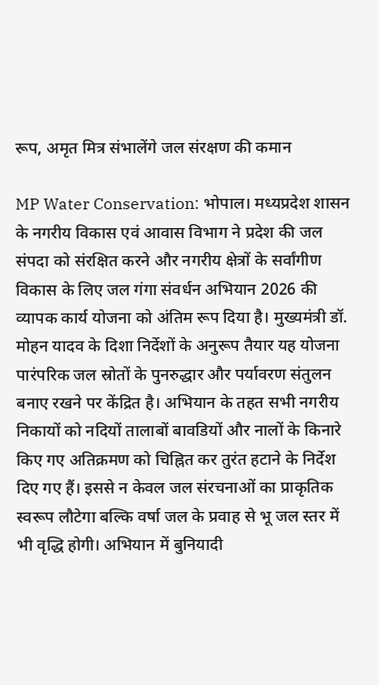रूप, अमृत मित्र संभालेंगे जल संरक्षण की कमान

MP Water Conservation: भोपाल। मध्यप्रदेश शासन के नगरीय विकास एवं आवास विभाग ने प्रदेश की जल संपदा को संरक्षित करने और नगरीय क्षेत्रों के सर्वांगीण विकास के लिए जल गंगा संवर्धन अभियान 2026 की व्यापक कार्य योजना को अंतिम रूप दिया है। मुख्यमंत्री डॉ. मोहन यादव के दिशा निर्देशों के अनुरूप तैयार यह योजना पारंपरिक जल स्रोतों के पुनरुद्धार और पर्यावरण संतुलन बनाए रखने पर केंद्रित है। अभियान के तहत सभी नगरीय निकायों को नदियों तालाबों बावडियों और नालों के किनारे किए गए अतिक्रमण को चिह्नित कर तुरंत हटाने के निर्देश दिए गए हैं। इससे न केवल जल संरचनाओं का प्राकृतिक स्वरूप लौटेगा बल्कि वर्षा जल के प्रवाह से भू जल स्तर में भी वृद्धि होगी। अभियान में बुनियादी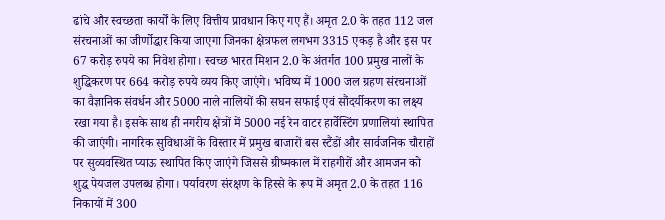ढांचे और स्वच्छता कार्यों के लिए वित्तीय प्रावधान किए गए हैं। अमृत 2.0 के तहत 112 जल संरचनाओं का जीर्णोद्धार किया जाएगा जिनका क्षेत्रफल लगभग 3315 एकड़ है और इस पर 67 करोड़ रुपये का निवेश होगा। स्वच्छ भारत मिशन 2.0 के अंतर्गत 100 प्रमुख नालों के शुद्धिकरण पर 664 करोड़ रुपये व्यय किए जाएंगे। भविष्य में 1000 जल ग्रहण संरचनाओं का वैज्ञानिक संवर्धन और 5000 नाले नालियों की सघन सफाई एवं सौंदर्यीकरण का लक्ष्य रखा गया है। इसके साथ ही नगरीय क्षेत्रों में 5000 नई रेन वाटर हार्वेस्टिंग प्रणालियां स्थापित की जाएंगी। नागरिक सुविधाओं के विस्तार में प्रमुख बाजारों बस स्टैंडों और सार्वजनिक चौराहों पर सुव्यवस्थित प्याऊ स्थापित किए जाएंगे जिससे ग्रीष्मकाल में राहगीरों और आमजन को शुद्ध पेयजल उपलब्ध होगा। पर्यावरण संरक्षण के हिस्से के रूप में अमृत 2.0 के तहत 116 निकायों में 300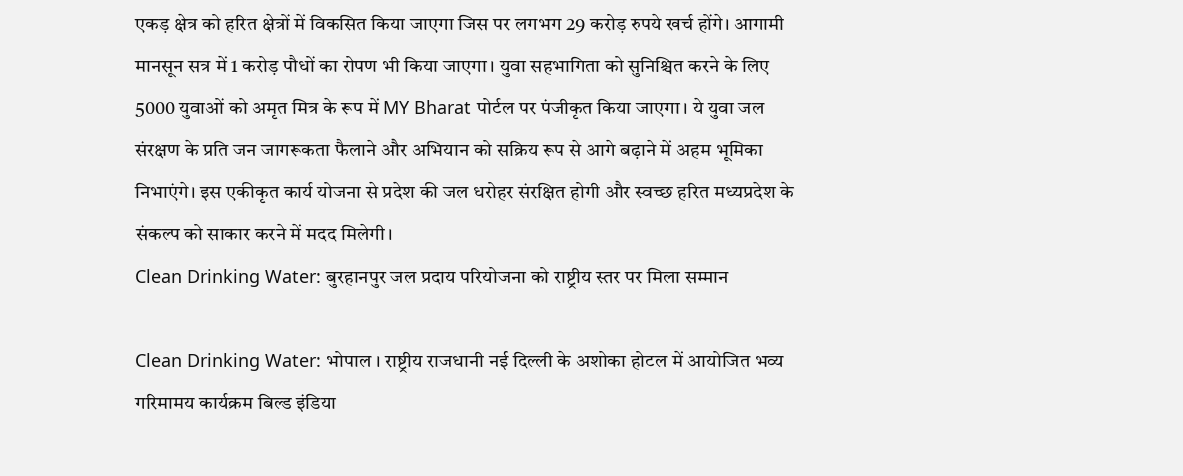एकड़ क्षेत्र को हरित क्षेत्रों में विकसित किया जाएगा जिस पर लगभग 29 करोड़ रुपये खर्च होंगे। आगामी मानसून सत्र में 1 करोड़ पौधों का रोपण भी किया जाएगा। युवा सहभागिता को सुनिश्चित करने के लिए 5000 युवाओं को अमृत मित्र के रूप में MY Bharat पोर्टल पर पंजीकृत किया जाएगा। ये युवा जल संरक्षण के प्रति जन जागरूकता फैलाने और अभियान को सक्रिय रूप से आगे बढ़ाने में अहम भूमिका निभाएंगे। इस एकीकृत कार्य योजना से प्रदेश की जल धरोहर संरक्षित होगी और स्वच्छ हरित मध्यप्रदेश के संकल्प को साकार करने में मदद मिलेगी।
Clean Drinking Water: बुरहानपुर जल प्रदाय परियोजना को राष्ट्रीय स्तर पर मिला सम्मान

Clean Drinking Water: भोपाल । राष्ट्रीय राजधानी नई दिल्ली के अशोका होटल में आयोजित भव्य गरिमामय कार्यक्रम बिल्ड इंडिया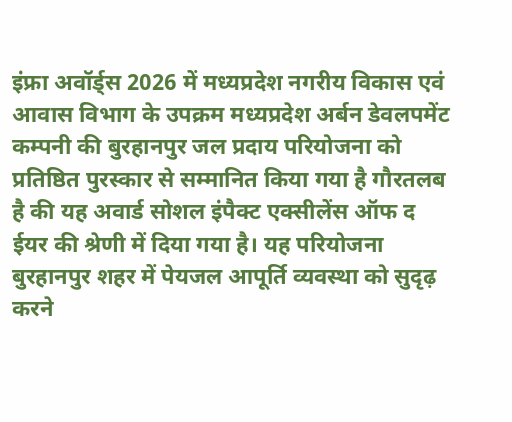इंफ्रा अवॉर्ड्स 2026 में मध्यप्रदेश नगरीय विकास एवं आवास विभाग के उपक्रम मध्यप्रदेश अर्बन डेवलपमेंट कम्पनी की बुरहानपुर जल प्रदाय परियोजना को प्रतिष्ठित पुरस्कार से सम्मानित किया गया है गौरतलब है की यह अवार्ड सोशल इंपैक्ट एक्सीलेंस ऑफ द ईयर की श्रेणी में दिया गया है। यह परियोजना बुरहानपुर शहर में पेयजल आपूर्ति व्यवस्था को सुदृढ़ करने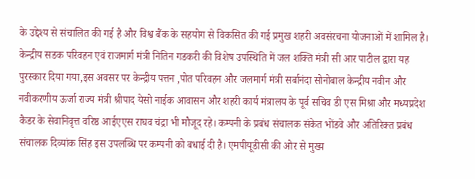के उद्देश्य से संचालित की गई है और विश्व बैंक के सहयोग से विकसित की गई प्रमुख शहरी अवसंरचना योजनाओं में शामिल है। केन्द्रीय सडक परिवहन एवं राजमार्ग मंत्री नितिन गडकरी की विशेष उपस्थिति में जल शक्ति मंत्री सी आर पाटील द्वारा यह पुरस्कार दिया गया,इस अवसर पर केन्द्रीय पत्तन ,पोत परिवहन और जलमार्ग मंत्री सर्बानंदा सोनोबाल केन्द्रीय नवीन और नवीकरणीय ऊर्जा राज्य मंत्री श्रीपाद येसो नाईक आवासन और शहरी कार्य मंत्रालय के पूर्व सचिव डी एस मिश्रा और मध्यप्रदेश कैडर के सेवानिवृत्त वरिष्ठ आईएएस राघव चंद्रा भी मौजूद रहे। कम्पनी के प्रबंध संचालक संकेत भोंडवे और अतिरिक्त प्रबंध संचालक दिव्यांक सिंह इस उपलब्धि पर कम्पनी को बधाई दी है। एमपीयूडीसी की ओर से मुख्य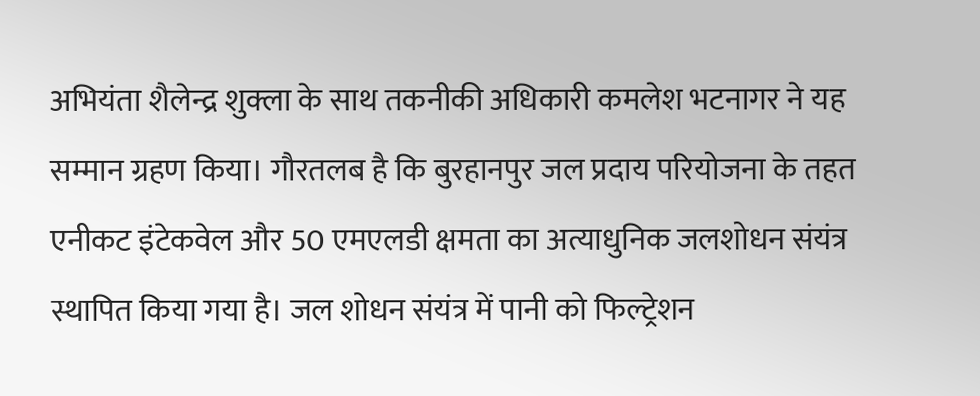अभियंता शैलेन्द्र शुक्ला के साथ तकनीकी अधिकारी कमलेश भटनागर ने यह सम्मान ग्रहण किया। गौरतलब है कि बुरहानपुर जल प्रदाय परियोजना के तहत एनीकट इंटेकवेल और 50 एमएलडी क्षमता का अत्याधुनिक जलशोधन संयंत्र स्थापित किया गया है। जल शोधन संयंत्र में पानी को फिल्ट्रेशन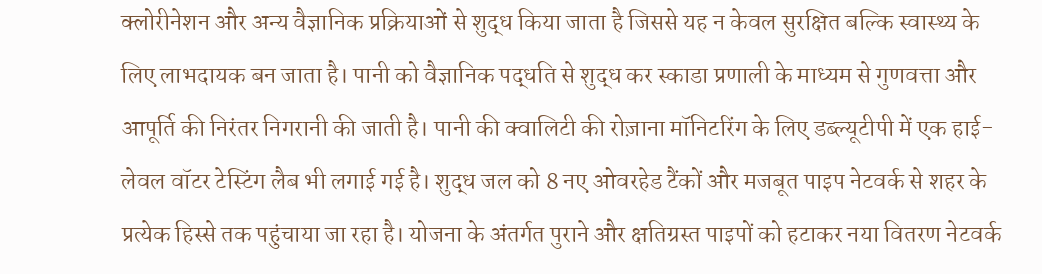क्लोरीनेशन और अन्य वैज्ञानिक प्रक्रियाओं से शुद्ध किया जाता है जिससे यह न केवल सुरक्षित बल्कि स्वास्थ्य के लिए लाभदायक बन जाता है। पानी को वैज्ञानिक पद्धति से शुद्ध कर स्काडा प्रणाली के माध्यम से गुणवत्ता और आपूर्ति की निरंतर निगरानी की जाती है। पानी की क्वालिटी की रोज़ाना मॉनिटरिंग के लिए डब्ल्यूटीपी में एक हाई-लेवल वॉटर टेस्टिंग लैब भी लगाई गई है। शुद्ध जल को 8 नए ओवरहेड टैंकों और मजबूत पाइप नेटवर्क से शहर के प्रत्येक हिस्से तक पहुंचाया जा रहा है। योजना के अंतर्गत पुराने और क्षतिग्रस्त पाइपों को हटाकर नया वितरण नेटवर्क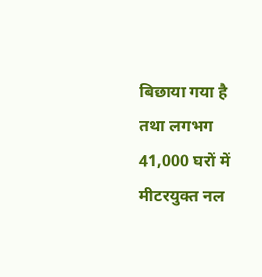बिछाया गया है तथा लगभग 41,000 घरों में मीटरयुक्त नल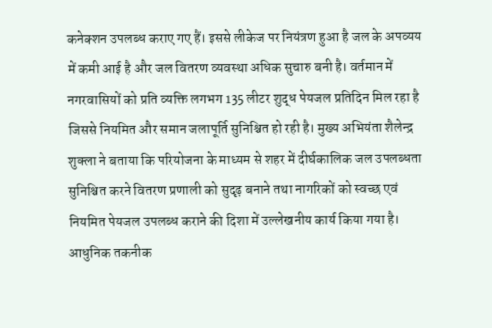कनेक्शन उपलब्ध कराए गए हैं। इससे लीकेज पर नियंत्रण हुआ है जल के अपव्यय में कमी आई है और जल वितरण व्यवस्था अधिक सुचारु बनी है। वर्तमान में नगरवासियों को प्रति व्यक्ति लगभग 135 लीटर शुद्ध पेयजल प्रतिदिन मिल रहा है जिससे नियमित और समान जलापूर्ति सुनिश्चित हो रही है। मुख्य अभियंता शैलेन्द्र शुक्ला ने बताया कि परियोजना के माध्यम से शहर में दीर्घकालिक जल उपलब्धता सुनिश्चित करने वितरण प्रणाली को सुदृढ़ बनाने तथा नागरिकों को स्वच्छ एवं नियमित पेयजल उपलब्ध कराने की दिशा में उल्लेखनीय कार्य किया गया है। आधुनिक तकनीक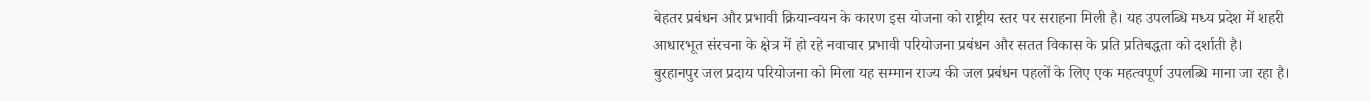बेहतर प्रबंधन और प्रभावी क्रियान्वयन के कारण इस योजना को राष्ट्रीय स्तर पर सराहना मिली है। यह उपलब्धि मध्य प्रदेश में शहरी आधारभूत संरचना के क्षेत्र में हो रहे नवाचार प्रभावी परियोजना प्रबंधन और सतत विकास के प्रति प्रतिबद्धता को दर्शाती है। बुरहानपुर जल प्रदाय परियोजना को मिला यह सम्मान राज्य की जल प्रबंधन पहलों के लिए एक महत्वपूर्ण उपलब्धि माना जा रहा है।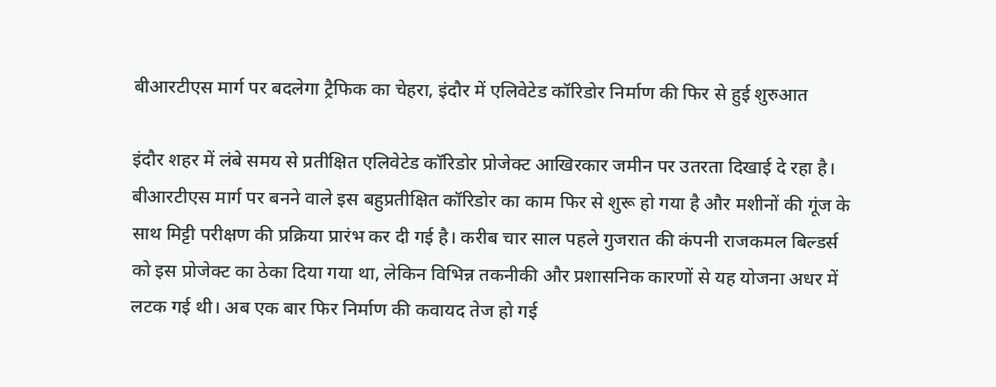बीआरटीएस मार्ग पर बदलेगा ट्रैफिक का चेहरा, इंदौर में एलिवेटेड कॉरिडोर निर्माण की फिर से हुई शुरुआत

इंदौर शहर में लंबे समय से प्रतीक्षित एलिवेटेड कॉरिडोर प्रोजेक्ट आखिरकार जमीन पर उतरता दिखाई दे रहा है। बीआरटीएस मार्ग पर बनने वाले इस बहुप्रतीक्षित कॉरिडोर का काम फिर से शुरू हो गया है और मशीनों की गूंज के साथ मिट्टी परीक्षण की प्रक्रिया प्रारंभ कर दी गई है। करीब चार साल पहले गुजरात की कंपनी राजकमल बिल्डर्स को इस प्रोजेक्ट का ठेका दिया गया था, लेकिन विभिन्न तकनीकी और प्रशासनिक कारणों से यह योजना अधर में लटक गई थी। अब एक बार फिर निर्माण की कवायद तेज हो गई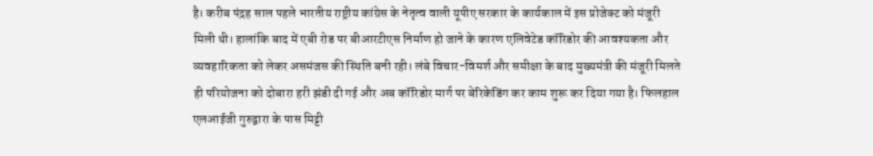है। करीब पंद्रह साल पहले भारतीय राष्ट्रीय कांग्रेस के नेतृत्व वाली यूपीए सरकार के कार्यकाल में इस प्रोजेक्ट को मंजूरी मिली थी। हालांकि बाद में एबी रोड पर बीआरटीएस निर्माण हो जाने के कारण एलिवेटेड कॉरिडोर की आवश्यकता और व्यवहारिकता को लेकर असमंजस की स्थिति बनी रही। लंबे विचार-विमर्श और समीक्षा के बाद मुख्यमंत्री की मंजूरी मिलते ही परियोजना को दोबारा हरी झंडी दी गई और अब कॉरिडोर मार्ग पर बेरिकेडिंग कर काम शुरू कर दिया गया है। फिलहाल एलआईजी गुरुद्वारा के पास मिट्टी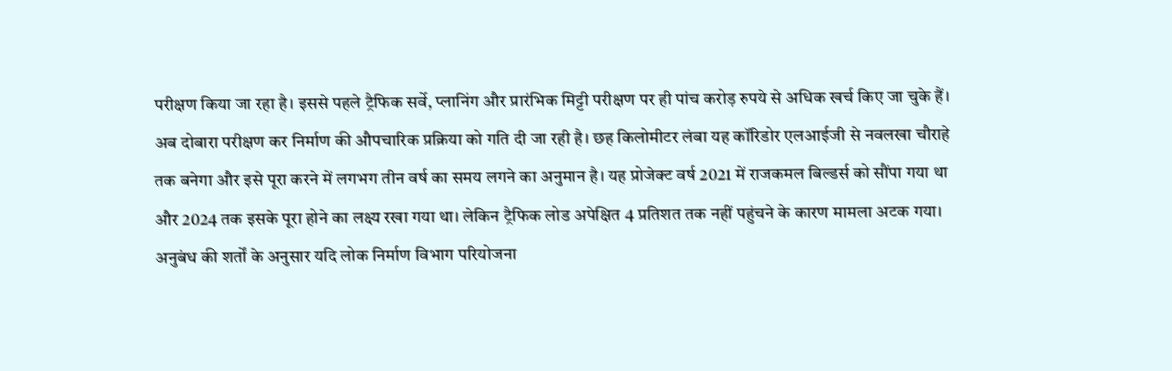परीक्षण किया जा रहा है। इससे पहले ट्रैफिक सर्वे, प्लानिंग और प्रारंभिक मिट्टी परीक्षण पर ही पांच करोड़ रुपये से अधिक खर्च किए जा चुके हैं। अब दोबारा परीक्षण कर निर्माण की औपचारिक प्रक्रिया को गति दी जा रही है। छह किलोमीटर लंबा यह कॉरिडोर एलआईजी से नवलखा चौराहे तक बनेगा और इसे पूरा करने में लगभग तीन वर्ष का समय लगने का अनुमान है। यह प्रोजेक्ट वर्ष 2021 में राजकमल बिल्डर्स को सौंपा गया था और 2024 तक इसके पूरा होने का लक्ष्य रखा गया था। लेकिन ट्रैफिक लोड अपेक्षित 4 प्रतिशत तक नहीं पहुंचने के कारण मामला अटक गया। अनुबंध की शर्तों के अनुसार यदि लोक निर्माण विभाग परियोजना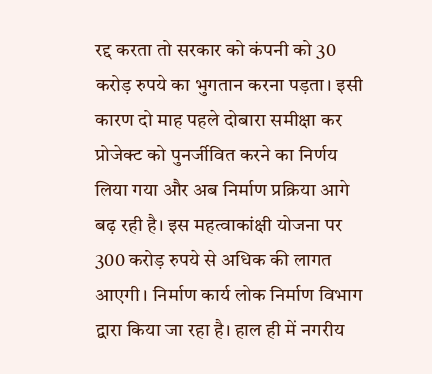रद्द करता तो सरकार को कंपनी को 30 करोड़ रुपये का भुगतान करना पड़ता। इसी कारण दो माह पहले दोबारा समीक्षा कर प्रोजेक्ट को पुनर्जीवित करने का निर्णय लिया गया और अब निर्माण प्रक्रिया आगे बढ़ रही है। इस महत्वाकांक्षी योजना पर 300 करोड़ रुपये से अधिक की लागत आएगी। निर्माण कार्य लोक निर्माण विभाग द्वारा किया जा रहा है। हाल ही में नगरीय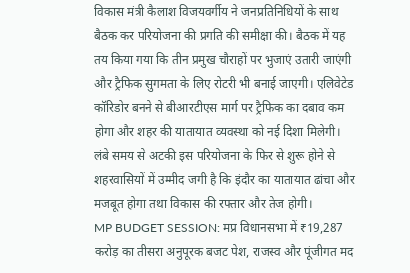विकास मंत्री कैलाश विजयवर्गीय ने जनप्रतिनिधियों के साथ बैठक कर परियोजना की प्रगति की समीक्षा की। बैठक में यह तय किया गया कि तीन प्रमुख चौराहों पर भुजाएं उतारी जाएंगी और ट्रैफिक सुगमता के लिए रोटरी भी बनाई जाएगी। एलिवेटेड कॉरिडोर बनने से बीआरटीएस मार्ग पर ट्रैफिक का दबाव कम होगा और शहर की यातायात व्यवस्था को नई दिशा मिलेगी। लंबे समय से अटकी इस परियोजना के फिर से शुरू होने से शहरवासियों में उम्मीद जगी है कि इंदौर का यातायात ढांचा और मजबूत होगा तथा विकास की रफ्तार और तेज होगी।
MP BUDGET SESSION: मप्र विधानसभा में ₹19,287 करोड़ का तीसरा अनुपूरक बजट पेश, राजस्व और पूंजीगत मद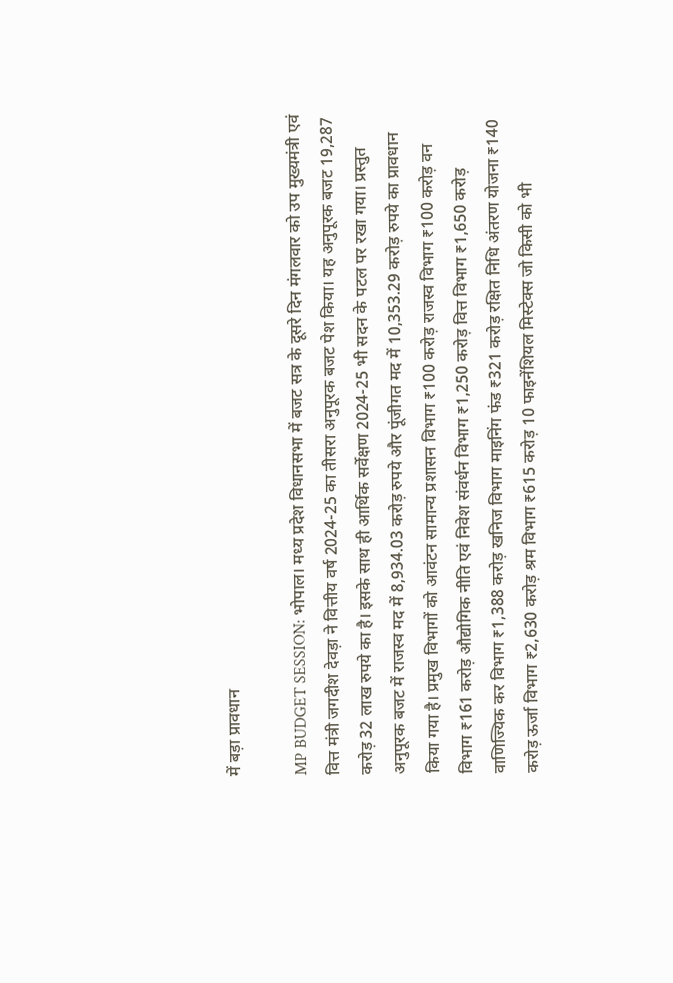में बड़ा प्रावधान

MP BUDGET SESSION: भोपाल। मध्य प्रदेश विधानसभा में बजट सत्र के दूसरे दिन मंगलवार को उप मुख्यमंत्री एवं वित्त मंत्री जगदीश देवड़ा ने वित्तीय वर्ष 2024-25 का तीसरा अनुपूरक बजट पेश किया। यह अनुपूरक बजट 19,287 करोड़ 32 लाख रुपये का है। इसके साथ ही आर्थिक सर्वेक्षण 2024-25 भी सदन के पटल पर रखा गया। प्रस्तुत अनुपूरक बजट में राजस्व मद में 8,934.03 करोड़ रुपये और पूंजीगत मद में 10,353.29 करोड़ रुपये का प्रावधान किया गया है। प्रमुख विभागों को आवंटन सामान्य प्रशासन विभाग ₹100 करोड़ राजस्व विभाग ₹100 करोड़ वन विभाग ₹161 करोड़ औद्योगिक नीति एवं निवेश संवर्धन विभाग ₹1,250 करोड़ वित्त विभाग ₹1,650 करोड़ वाणिज्यिक कर विभाग ₹1,388 करोड़ खनिज विभाग माइनिंग फंड ₹321 करोड़ रक्षित निधि अंतरण योजना ₹140 करोड़ ऊर्जा विभाग ₹2,630 करोड़ श्रम विभाग ₹615 करोड़ 10 फाइनेंशियल मिस्टेक्स जो किसी को भी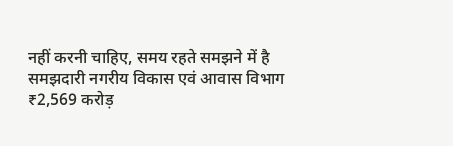नहीं करनी चाहिए, समय रहते समझने में है समझदारी नगरीय विकास एवं आवास विभाग ₹2,569 करोड़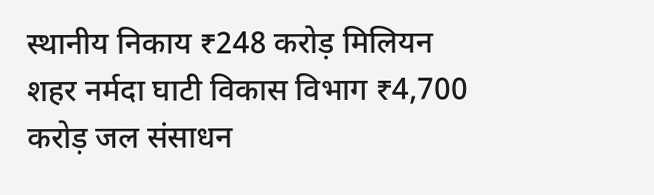स्थानीय निकाय ₹248 करोड़ मिलियन शहर नर्मदा घाटी विकास विभाग ₹4,700 करोड़ जल संसाधन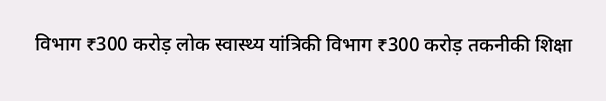विभाग ₹300 करोड़ लोक स्वास्थ्य यांत्रिकी विभाग ₹300 करोड़ तकनीकी शिक्षा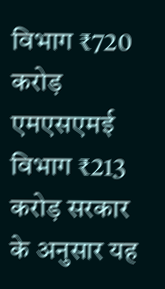विभाग ₹720 करोड़ एमएसएमई विभाग ₹213 करोड़ सरकार के अनुसार यह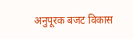अनुपूरक बजट विकास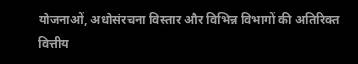योजनाओं, अधोसंरचना विस्तार और विभिन्न विभागों की अतिरिक्त वित्तीय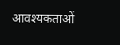आवश्यकताओं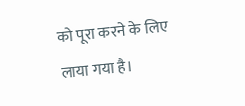को पूरा करने के लिए लाया गया है।